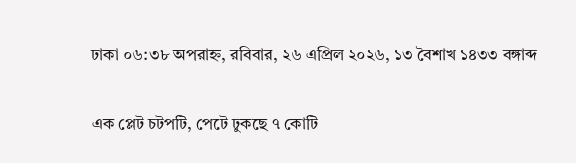ঢাকা ০৬:৩৮ অপরাহ্ন, রবিবার, ২৬ এপ্রিল ২০২৬, ১৩ বৈশাখ ১৪৩৩ বঙ্গাব্দ

এক প্লেট চটপটি, পেটে ঢুকছে ৭ কোটি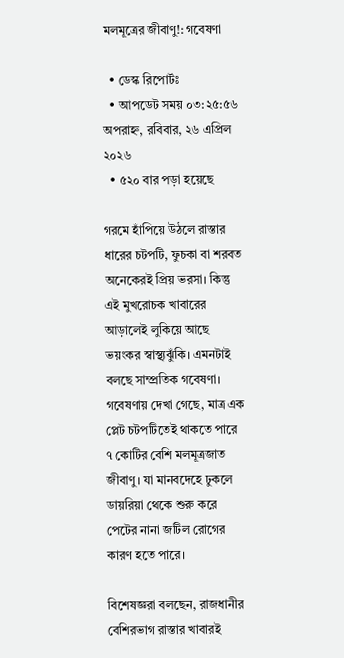মলমূত্রের জীবাণু!: গবেষণা

  • ডেস্ক রিপোর্টঃ
  • আপডেট সময় ০৩:২৫:৫৬ অপরাহ্ন, রবিবার, ২৬ এপ্রিল ২০২৬
  • ৫২০ বার পড়া হয়েছে

গরমে হাঁপিয়ে উঠলে রাস্তার ধারের চটপটি, ফুচকা বা শরবত অনেকেরই প্রিয় ভরসা। কিন্তু এই মুখরোচক খাবারের আড়ালেই লুকিয়ে আছে ভয়ংকর স্বাস্থ্যঝুঁকি। এমনটাই বলছে সাম্প্রতিক গবেষণা। গবেষণায় দেখা গেছে, মাত্র এক প্লেট চটপটিতেই থাকতে পারে ৭ কোটির বেশি মলমূত্রজাত জীবাণু। যা মানবদেহে ঢুকলে ডায়রিয়া থেকে শুরু করে পেটের নানা জটিল রোগের কারণ হতে পারে।

বিশেষজ্ঞরা বলছেন, রাজধানীর বেশিরভাগ রাস্তার খাবারই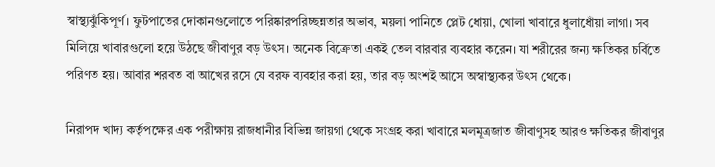স্বাস্থ্যঝুঁকিপূর্ণ। ফুটপাতের দোকানগুলোতে পরিষ্কারপরিচ্ছন্নতার অভাব, ময়লা পানিতে প্লেট ধোয়া, খোলা খাবারে ধুলাধোঁয়া লাগা। সব মিলিয়ে খাবারগুলো হয়ে উঠছে জীবাণুর বড় উৎস। অনেক বিক্রেতা একই তেল বারবার ব্যবহার করেন। যা শরীরের জন্য ক্ষতিকর চর্বিতে পরিণত হয়। আবার শরবত বা আখের রসে যে বরফ ব্যবহার করা হয়, তার বড় অংশই আসে অস্বাস্থ্যকর উৎস থেকে।

নিরাপদ খাদ্য কর্তৃপক্ষের এক পরীক্ষায় রাজধানীর বিভিন্ন জায়গা থেকে সংগ্রহ করা খাবারে মলমূত্রজাত জীবাণুসহ আরও ক্ষতিকর জীবাণুর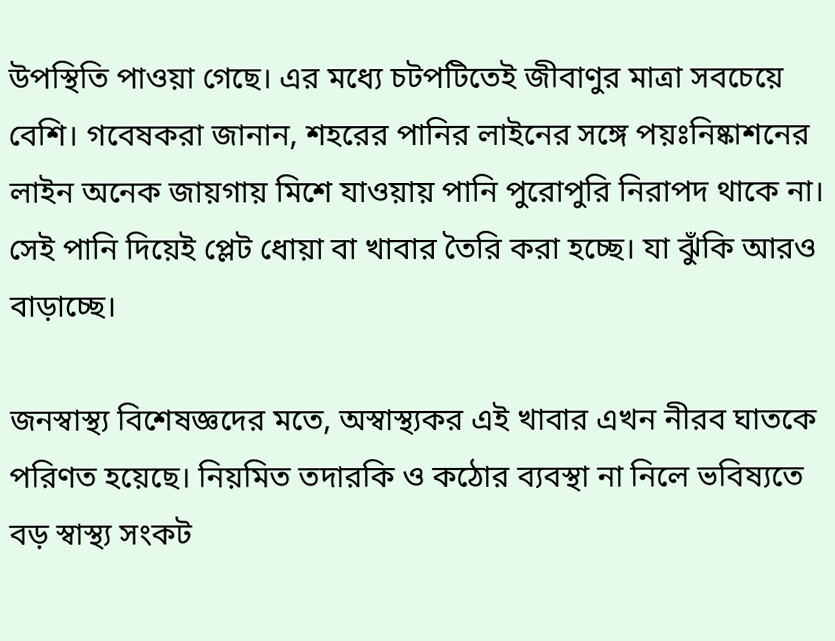উপস্থিতি পাওয়া গেছে। এর মধ্যে চটপটিতেই জীবাণুর মাত্রা সবচেয়ে বেশি। গবেষকরা জানান, শহরের পানির লাইনের সঙ্গে পয়ঃনিষ্কাশনের লাইন অনেক জায়গায় মিশে যাওয়ায় পানি পুরোপুরি নিরাপদ থাকে না। সেই পানি দিয়েই প্লেট ধোয়া বা খাবার তৈরি করা হচ্ছে। যা ঝুঁকি আরও বাড়াচ্ছে।

জনস্বাস্থ্য বিশেষজ্ঞদের মতে, অস্বাস্থ্যকর এই খাবার এখন নীরব ঘাতকে পরিণত হয়েছে। নিয়মিত তদারকি ও কঠোর ব্যবস্থা না নিলে ভবিষ্যতে বড় স্বাস্থ্য সংকট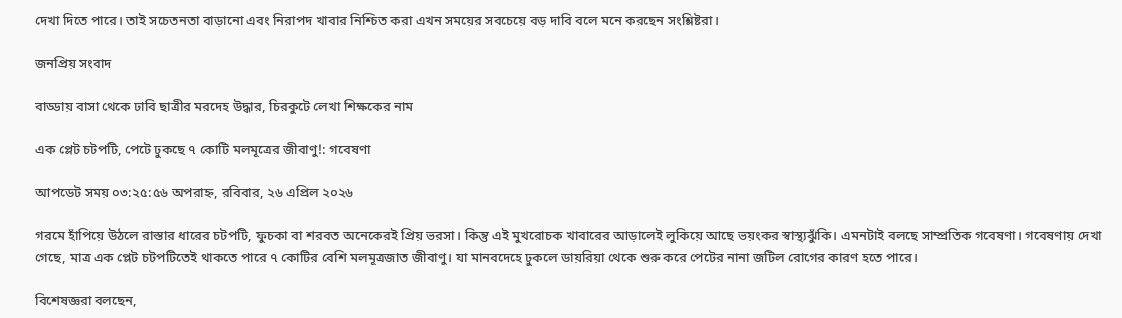দেখা দিতে পারে। তাই সচেতনতা বাড়ানো এবং নিরাপদ খাবার নিশ্চিত করা এখন সময়ের সবচেয়ে বড় দাবি বলে মনে করছেন সংশ্লিষ্টরা।

জনপ্রিয় সংবাদ

বাড্ডায় বাসা থেকে ঢাবি ছাত্রীর মরদেহ উদ্ধার, চিরকুটে লেখা শিক্ষকের নাম

এক প্লেট চটপটি, পেটে ঢুকছে ৭ কোটি মলমূত্রের জীবাণু!: গবেষণা

আপডেট সময় ০৩:২৫:৫৬ অপরাহ্ন, রবিবার, ২৬ এপ্রিল ২০২৬

গরমে হাঁপিয়ে উঠলে রাস্তার ধারের চটপটি, ফুচকা বা শরবত অনেকেরই প্রিয় ভরসা। কিন্তু এই মুখরোচক খাবারের আড়ালেই লুকিয়ে আছে ভয়ংকর স্বাস্থ্যঝুঁকি। এমনটাই বলছে সাম্প্রতিক গবেষণা। গবেষণায় দেখা গেছে, মাত্র এক প্লেট চটপটিতেই থাকতে পারে ৭ কোটির বেশি মলমূত্রজাত জীবাণু। যা মানবদেহে ঢুকলে ডায়রিয়া থেকে শুরু করে পেটের নানা জটিল রোগের কারণ হতে পারে।

বিশেষজ্ঞরা বলছেন,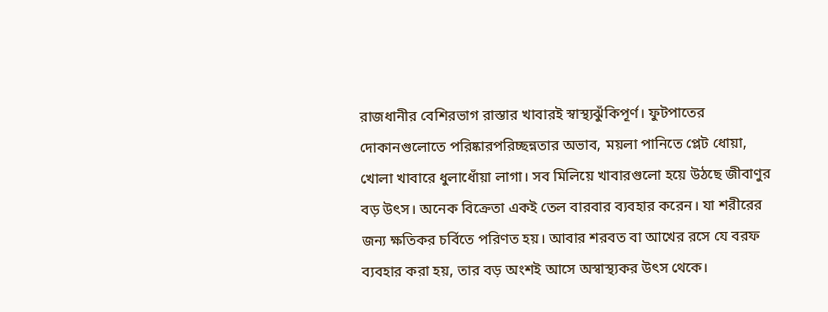রাজধানীর বেশিরভাগ রাস্তার খাবারই স্বাস্থ্যঝুঁকিপূর্ণ। ফুটপাতের দোকানগুলোতে পরিষ্কারপরিচ্ছন্নতার অভাব, ময়লা পানিতে প্লেট ধোয়া, খোলা খাবারে ধুলাধোঁয়া লাগা। সব মিলিয়ে খাবারগুলো হয়ে উঠছে জীবাণুর বড় উৎস। অনেক বিক্রেতা একই তেল বারবার ব্যবহার করেন। যা শরীরের জন্য ক্ষতিকর চর্বিতে পরিণত হয়। আবার শরবত বা আখের রসে যে বরফ ব্যবহার করা হয়, তার বড় অংশই আসে অস্বাস্থ্যকর উৎস থেকে।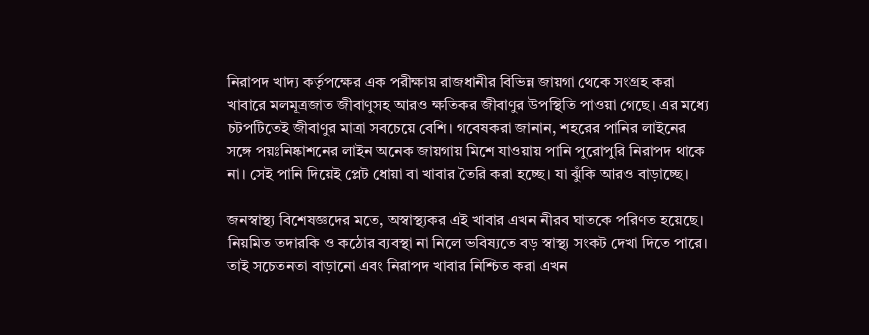নিরাপদ খাদ্য কর্তৃপক্ষের এক পরীক্ষায় রাজধানীর বিভিন্ন জায়গা থেকে সংগ্রহ করা খাবারে মলমূত্রজাত জীবাণুসহ আরও ক্ষতিকর জীবাণুর উপস্থিতি পাওয়া গেছে। এর মধ্যে চটপটিতেই জীবাণুর মাত্রা সবচেয়ে বেশি। গবেষকরা জানান, শহরের পানির লাইনের সঙ্গে পয়ঃনিষ্কাশনের লাইন অনেক জায়গায় মিশে যাওয়ায় পানি পুরোপুরি নিরাপদ থাকে না। সেই পানি দিয়েই প্লেট ধোয়া বা খাবার তৈরি করা হচ্ছে। যা ঝুঁকি আরও বাড়াচ্ছে।

জনস্বাস্থ্য বিশেষজ্ঞদের মতে, অস্বাস্থ্যকর এই খাবার এখন নীরব ঘাতকে পরিণত হয়েছে। নিয়মিত তদারকি ও কঠোর ব্যবস্থা না নিলে ভবিষ্যতে বড় স্বাস্থ্য সংকট দেখা দিতে পারে। তাই সচেতনতা বাড়ানো এবং নিরাপদ খাবার নিশ্চিত করা এখন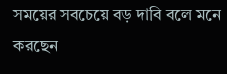সময়ের সবচেয়ে বড় দাবি বলে মনে করছেন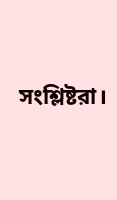সংশ্লিষ্টরা।